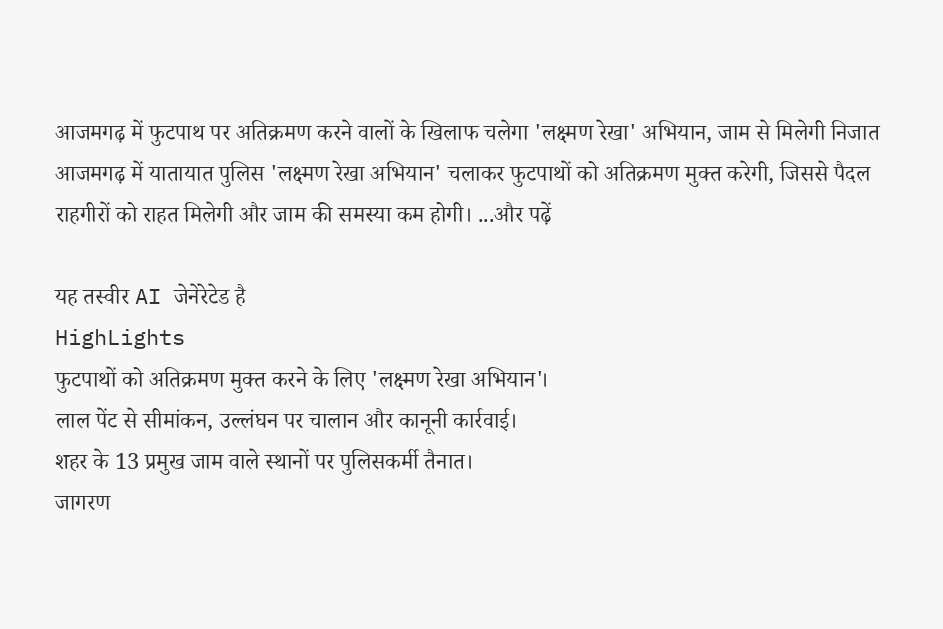आजमगढ़ में फुटपाथ पर अतिक्रमण करने वालों के खिलाफ चलेगा 'लक्ष्मण रेखा' अभियान, जाम से मिलेगी निजात
आजमगढ़ में यातायात पुलिस 'लक्ष्मण रेखा अभियान' चलाकर फुटपाथों को अतिक्रमण मुक्त करेगी, जिससे पैदल राहगीरों को राहत मिलेगी और जाम की समस्या कम होगी। ...और पढ़ें

यह तस्वीर AI जेनेरेटेड है
HighLights
फुटपाथों को अतिक्रमण मुक्त करने के लिए 'लक्ष्मण रेखा अभियान'।
लाल पेंट से सीमांकन, उल्लंघन पर चालान और कानूनी कार्रवाई।
शहर के 13 प्रमुख जाम वाले स्थानों पर पुलिसकर्मी तैनात।
जागरण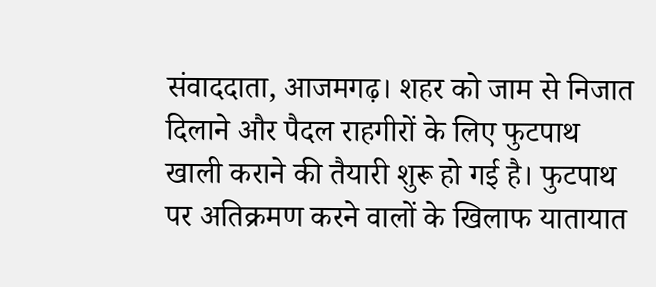संवाददाता, आजमगढ़। शहर को जाम से निजात दिलाने और पैदल राहगीरों के लिए फुटपाथ खाली कराने की तैयारी शुरू हो गई है। फुटपाथ पर अतिक्रमण करने वालों के खिलाफ यातायात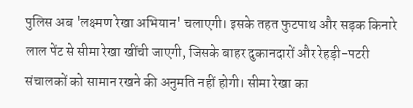पुलिस अब 'लक्ष्मण रेखा अभियान' चलाएगी। इसके तहत फुटपाथ और सड़क किनारे लाल पेंट से सीमा रेखा खींची जाएगी, जिसके बाहर दुकानदारों और रेहड़ी-पटरी संचालकों को सामान रखने की अनुमति नहीं होगी। सीमा रेखा का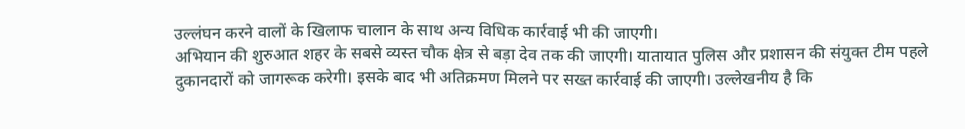उल्लंघन करने वालों के खिलाफ चालान के साथ अन्य विधिक कार्रवाई भी की जाएगी।
अभियान की शुरुआत शहर के सबसे व्यस्त चौक क्षेत्र से बड़ा देव तक की जाएगी। यातायात पुलिस और प्रशासन की संयुक्त टीम पहले दुकानदारों को जागरूक करेगी। इसके बाद भी अतिक्रमण मिलने पर सख्त कार्रवाई की जाएगी। उल्लेखनीय है कि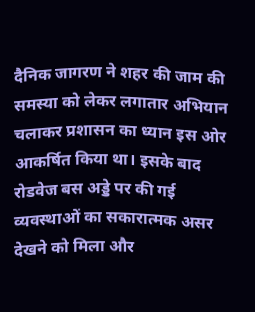दैनिक जागरण ने शहर की जाम की समस्या को लेकर लगातार अभियान चलाकर प्रशासन का ध्यान इस ओर आकर्षित किया था। इसके बाद रोडवेज बस अड्डे पर की गई व्यवस्थाओं का सकारात्मक असर देखने को मिला और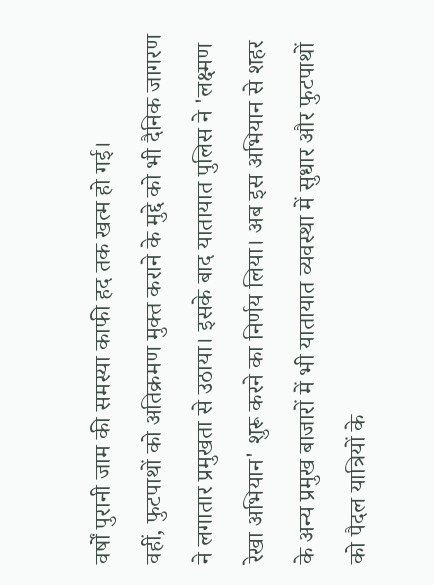वर्षों पुरानी जाम की समस्या काफी हद तक खत्म हो गई।
वहीं, फुटपाथों को अतिक्रमण मुक्त कराने के मुद्दे को भी दैनिक जागरण ने लगातार प्रमुखता से उठाया। इसके बाद यातायात पुलिस ने 'लक्ष्मण रेखा अभियान' शुरू करने का निर्णय लिया। अब इस अभियान से शहर के अन्य प्रमुख बाजारों में भी यातायात व्यवस्था में सुधार और फुटपाथों को पैदल यात्रियों के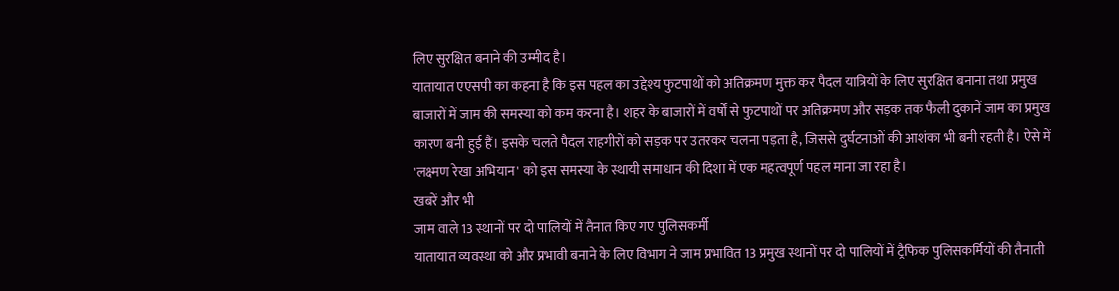लिए सुरक्षित बनाने की उम्मीद है।
यातायात एएसपी का कहना है कि इस पहल का उद्देश्य फुटपाथों को अतिक्रमण मुक्त कर पैदल यात्रियों के लिए सुरक्षित बनाना तथा प्रमुख बाजारों में जाम की समस्या को कम करना है। शहर के बाजारों में वर्षों से फुटपाथों पर अतिक्रमण और सड़क तक फैली दुकानें जाम का प्रमुख कारण बनी हुई हैं। इसके चलते पैदल राहगीरों को सड़क पर उतरकर चलना पड़ता है, जिससे दुर्घटनाओं की आशंका भी बनी रहती है। ऐसे में 'लक्ष्मण रेखा अभियान' को इस समस्या के स्थायी समाधान की दिशा में एक महत्वपूर्ण पहल माना जा रहा है।
खबरें और भी
जाम वाले 13 स्थानों पर दो पालियों में तैनात किए गए पुलिसकर्मी
यातायात व्यवस्था को और प्रभावी बनाने के लिए विभाग ने जाम प्रभावित 13 प्रमुख स्थानों पर दो पालियों में ट्रैफिक पुलिसकर्मियों की तैनाती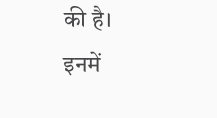की है। इनमें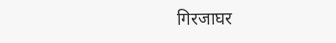गिरजाघर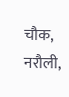चौक, नरौली,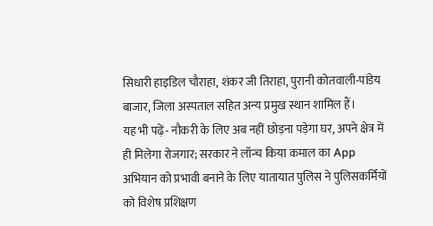सिधारी हाइडिल चौराहा, शंकर जी तिराहा, पुरानी कोतवाली-पांडेय बाजार, जिला अस्पताल सहित अन्य प्रमुख स्थान शामिल हैं।
यह भी पढ़ें- नौकरी के लिए अब नहीं छोड़ना पड़ेगा घर, अपने क्षेत्र में ही मिलेगा रोजगार; सरकार ने लॉन्च किया कमाल का App
अभियान को प्रभावी बनाने के लिए यातायात पुलिस ने पुलिसकर्मियों को विशेष प्रशिक्षण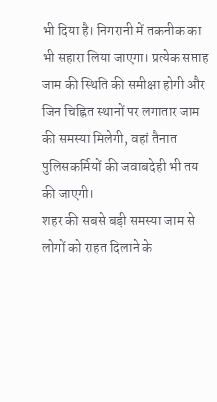भी दिया है। निगरानी में तकनीक का भी सहारा लिया जाएगा। प्रत्येक सप्ताह जाम की स्थिति की समीक्षा होगी और जिन चिह्नित स्थानों पर लगातार जाम की समस्या मिलेगी, वहां तैनात पुलिसकर्मियों की जवाबदेही भी तय की जाएगी।
शहर की सबसे बड़ी समस्या जाम से लोगों को राहत दिलाने के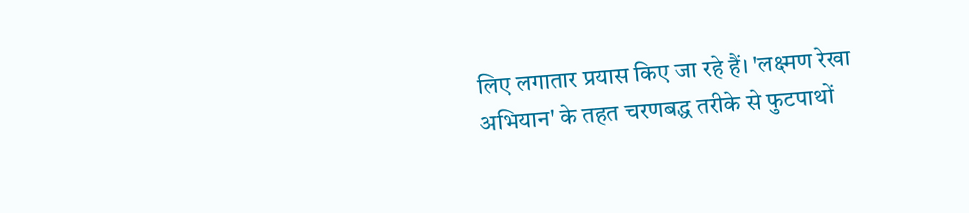लिए लगातार प्रयास किए जा रहे हैं। 'लक्ष्मण रेखा अभियान' के तहत चरणबद्ध तरीके से फुटपाथों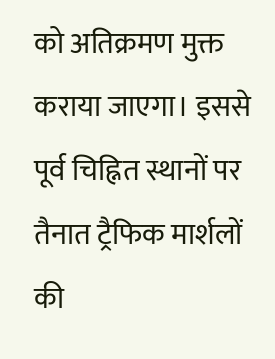को अतिक्रमण मुक्त कराया जाएगा। इससे पूर्व चिह्नित स्थानों पर तैनात ट्रैफिक मार्शलों की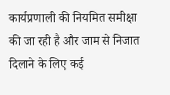कार्यप्रणाली की नियमित समीक्षा की जा रही है और जाम से निजात दिलाने के लिए कई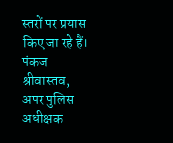स्तरों पर प्रयास किए जा रहे हैं।
पंकज श्रीवास्तव, अपर पुलिस अधीक्षक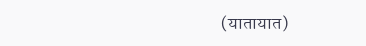(यातायात)